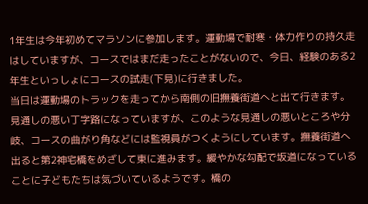1年生は今年初めてマラソンに参加します。運動場で耐寒・体力作りの持久走はしていますが、コースではまだ走ったことがないので、今日、経験のある2年生といっしょにコースの試走(下見)に行きました。
当日は運動場のトラックを走ってから南側の旧撫養街道へと出て行きます。見通しの悪い丁字路になっていますが、このような見通しの悪いところや分岐、コースの曲がり角などには監視員がつくようにしています。撫養街道へ出ると第2神宅橋をめざして東に進みます。緩やかな勾配で坂道になっていることに子どもたちは気づいているようです。橋の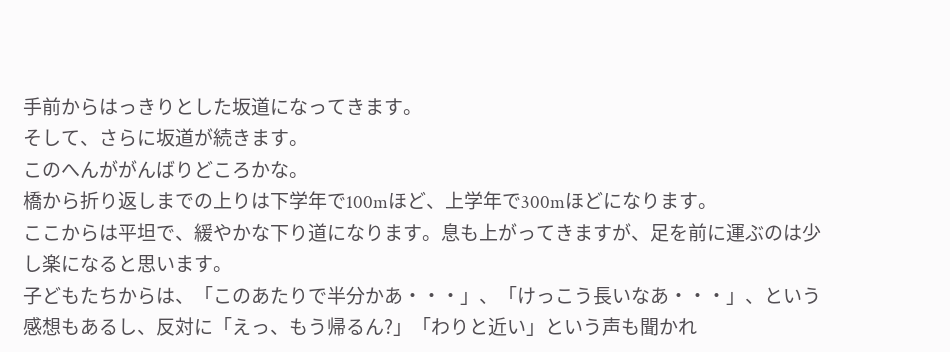手前からはっきりとした坂道になってきます。
そして、さらに坂道が続きます。
このへんががんばりどころかな。
橋から折り返しまでの上りは下学年で100mほど、上学年で300mほどになります。
ここからは平坦で、緩やかな下り道になります。息も上がってきますが、足を前に運ぶのは少し楽になると思います。
子どもたちからは、「このあたりで半分かあ・・・」、「けっこう長いなあ・・・」、という感想もあるし、反対に「えっ、もう帰るん?」「わりと近い」という声も聞かれ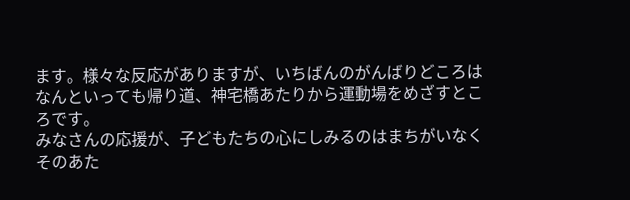ます。様々な反応がありますが、いちばんのがんばりどころはなんといっても帰り道、神宅橋あたりから運動場をめざすところです。
みなさんの応援が、子どもたちの心にしみるのはまちがいなくそのあた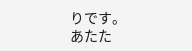りです。
あたた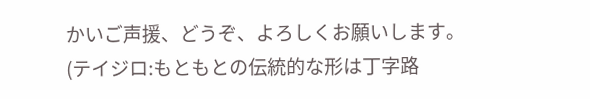かいご声援、どうぞ、よろしくお願いします。
(テイジロ:もともとの伝統的な形は丁字路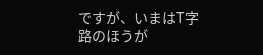ですが、いまはT字路のほうが